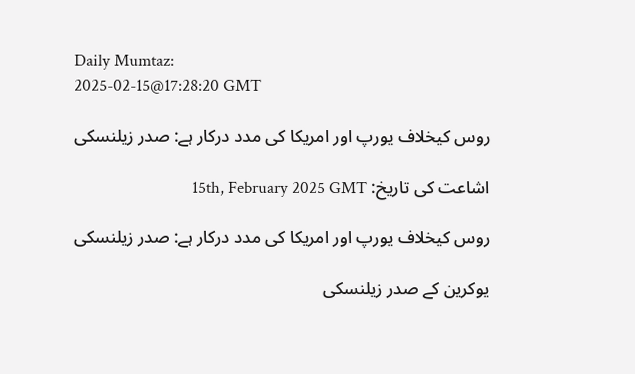Daily Mumtaz:
2025-02-15@17:28:20 GMT

روس کیخلاف یورپ اور امریکا کی مدد درکار ہے: صدر زیلنسکی

اشاعت کی تاریخ: 15th, February 2025 GMT

روس کیخلاف یورپ اور امریکا کی مدد درکار ہے: صدر زیلنسکی

یوکرین کے صدر زیلنسکی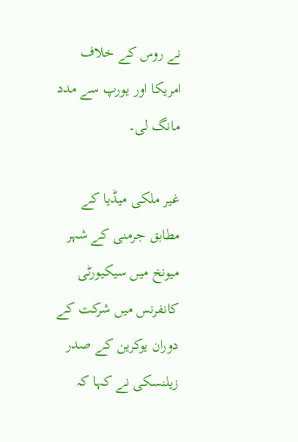نے روس کے خلاف امریکا اور یورپ سے مدد مانگ لی۔

غیر ملکی میڈیا کے مطابق جرمنی کے شہر میونخ میں سیکیورٹی کانفرنس میں شرکت کے دوران یوکرین کے صدر زیلنسکی نے کہا کہ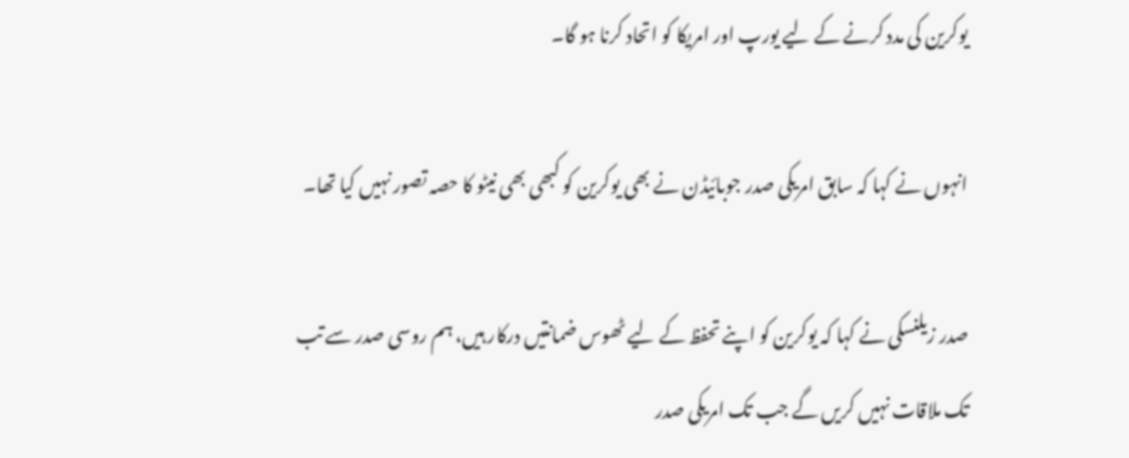یوکرین کی مدد کرنے کے لیے یورپ اور امریکا کو اتحاد کرنا ہو گا۔

انہوں نے کہا کہ سابق امریکی صدر جوبائیڈن نے بھی یوکرین کو کبھی بھی نیٹو کا حصہ تصور نہیں کیا تھا۔

صدر زیلنسکی نے کہا کہ یوکرین کو اپنے تحفظ کے لیے ٹھوس ضمانتیں درکار ہیں، ہم روسی صدر سے تب تک ملاقات نہیں کریں گے جب تک امریکی صدر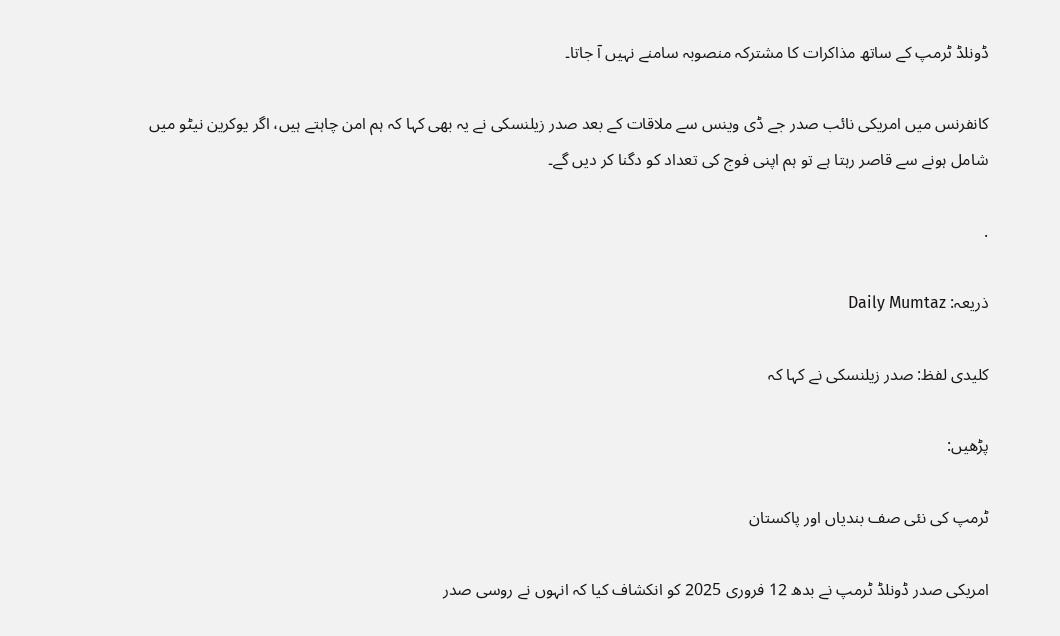ڈونلڈ ٹرمپ کے ساتھ مذاکرات کا مشترکہ منصوبہ سامنے نہیں آ جاتا۔

کانفرنس میں امریکی نائب صدر جے ڈی وینس سے ملاقات کے بعد صدر زیلنسکی نے یہ بھی کہا کہ ہم امن چاہتے ہیں، اگر یوکرین نیٹو میں شامل ہونے سے قاصر رہتا ہے تو ہم اپنی فوج کی تعداد کو دگنا کر دیں گے۔

.

ذریعہ: Daily Mumtaz

کلیدی لفظ: صدر زیلنسکی نے کہا کہ

پڑھیں:

ٹرمپ کی نئی صف بندیاں اور پاکستان

امریکی صدر ڈونلڈ ٹرمپ نے بدھ 12 فروری 2025 کو انکشاف کیا کہ انہوں نے روسی صدر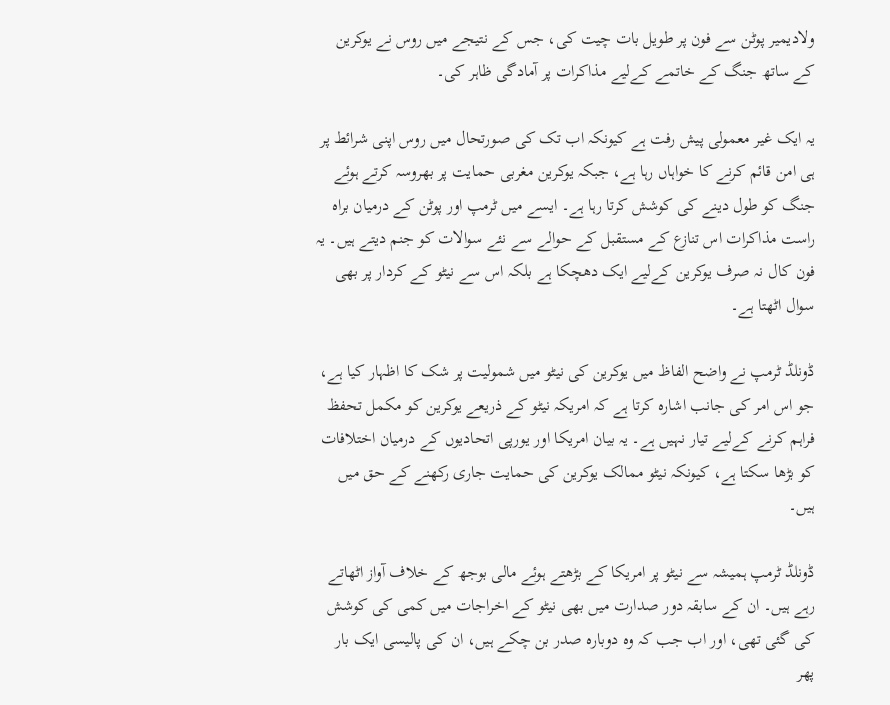ولادیمیر پوٹن سے فون پر طویل بات چیت کی، جس کے نتیجے میں روس نے یوکرین کے ساتھ جنگ کے خاتمے کےلیے مذاکرات پر آمادگی ظاہر کی۔

یہ ایک غیر معمولی پیش رفت ہے کیونکہ اب تک کی صورتحال میں روس اپنی شرائط پر ہی امن قائم کرنے کا خواہاں رہا ہے، جبکہ یوکرین مغربی حمایت پر بھروسہ کرتے ہوئے جنگ کو طول دینے کی کوشش کرتا رہا ہے۔ ایسے میں ٹرمپ اور پوٹن کے درمیان براہ راست مذاکرات اس تنازع کے مستقبل کے حوالے سے نئے سوالات کو جنم دیتے ہیں۔ یہ فون کال نہ صرف یوکرین کےلیے ایک دھچکا ہے بلکہ اس سے نیٹو کے کردار پر بھی سوال اٹھتا ہے۔

ڈونلڈ ٹرمپ نے واضح الفاظ میں یوکرین کی نیٹو میں شمولیت پر شک کا اظہار کیا ہے، جو اس امر کی جانب اشارہ کرتا ہے کہ امریکہ نیٹو کے ذریعے یوکرین کو مکمل تحفظ فراہم کرنے کےلیے تیار نہیں ہے۔ یہ بیان امریکا اور یورپی اتحادیوں کے درمیان اختلافات کو بڑھا سکتا ہے، کیونکہ نیٹو ممالک یوکرین کی حمایت جاری رکھنے کے حق میں ہیں۔

ڈونلڈ ٹرمپ ہمیشہ سے نیٹو پر امریکا کے بڑھتے ہوئے مالی بوجھ کے خلاف آواز اٹھاتے رہے ہیں۔ ان کے سابقہ دور صدارت میں بھی نیٹو کے اخراجات میں کمی کی کوشش کی گئی تھی، اور اب جب کہ وہ دوبارہ صدر بن چکے ہیں، ان کی پالیسی ایک بار پھر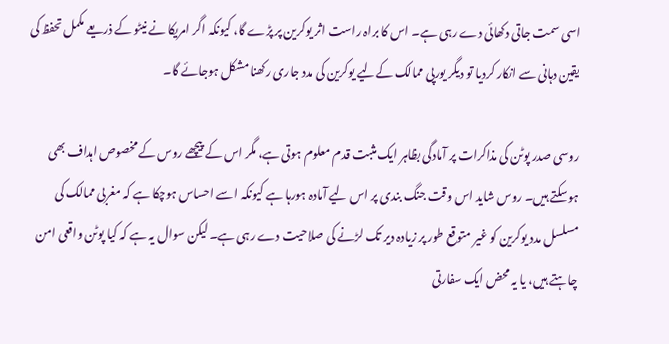اسی سمت جاتی دکھائی دے رہی ہے۔ اس کا براہ راست اثر یوکرین پر پڑے گا، کیونکہ اگر امریکا نے نیٹو کے ذریعے مکمل تحفظ کی یقین دہانی سے انکار کردیا تو دیگر یورپی ممالک کےلیے یوکرین کی مدد جاری رکھنا مشکل ہوجائے گا۔

روسی صدر پوٹن کی مذاکرات پر آمادگی بظاہر ایک مثبت قدم معلوم ہوتی ہے، مگر اس کے پیچھے روس کے مخصوص اہداف بھی ہوسکتے ہیں۔ روس شاید اس وقت جنگ بندی پر اس لیے آمادہ ہورہا ہے کیونکہ اسے احساس ہوچکا ہے کہ مغربی ممالک کی مسلسل مدد یوکرین کو غیر متوقع طور پر زیادہ دیر تک لڑنے کی صلاحیت دے رہی ہے۔ لیکن سوال یہ ہے کہ کیا پوٹن واقعی امن چاہتے ہیں، یا یہ محض ایک سفارتی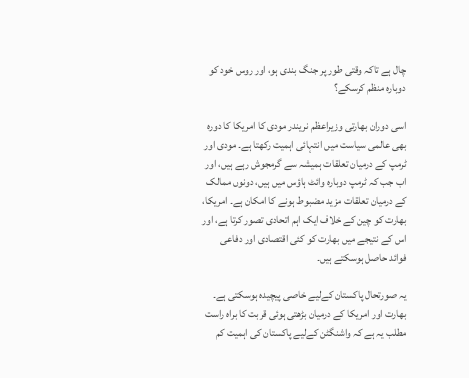چال ہے تاکہ وقتی طور پر جنگ بندی ہو، اور روس خود کو دوبارہ منظم کرسکے؟

اسی دوران بھارتی وزیراعظم نریندر مودی کا امریکا کا دورہ بھی عالمی سیاست میں انتہائی اہمیت رکھتا ہے۔ مودی اور ٹرمپ کے درمیان تعلقات ہمیشہ سے گرمجوش رہے ہیں، اور اب جب کہ ٹرمپ دوبارہ وائٹ ہاؤس میں ہیں، دونوں ممالک کے درمیان تعلقات مزید مضبوط ہونے کا امکان ہے۔ امریکا، بھارت کو چین کے خلاف ایک اہم اتحادی تصور کرتا ہے، اور اس کے نتیجے میں بھارت کو کئی اقتصادی اور دفاعی فوائد حاصل ہوسکتے ہیں۔

یہ صورتحال پاکستان کےلیے خاصی پیچیدہ ہوسکتی ہے۔ بھارت اور امریکا کے درمیان بڑھتی ہوئی قربت کا براہ راست مطلب یہ ہے کہ واشنگٹن کےلیے پاکستان کی اہمیت کم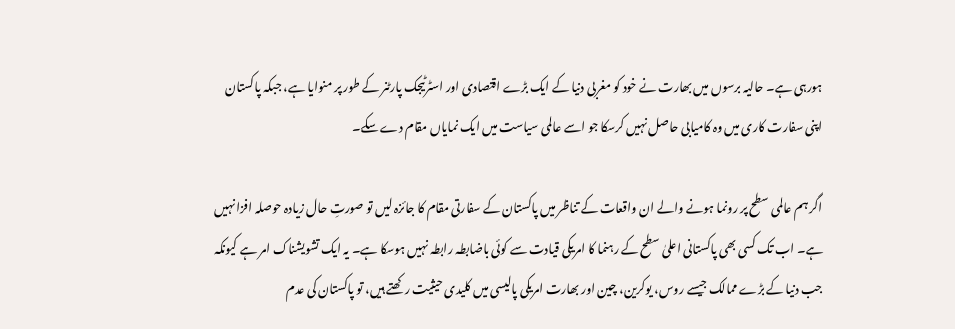ہورہی ہے۔ حالیہ برسوں میں بھارت نے خود کو مغربی دنیا کے ایک بڑے اقتصادی اور اسٹرٹیجک پارٹنر کے طور پر منوایا ہے، جبکہ پاکستان اپنی سفارت کاری میں وہ کامیابی حاصل نہیں کرسکا جو اسے عالمی سیاست میں ایک نمایاں مقام دے سکے۔

اگر ہم عالمی سطح پر رونما ہونے والے ان واقعات کے تناظر میں پاکستان کے سفارتی مقام کا جائزہ لیں تو صورتِ حال زیادہ حوصلہ افزا نہیں ہے۔ اب تک کسی بھی پاکستانی اعلیٰ سطح کے رہنما کا امریکی قیادت سے کوئی باضابطہ رابطہ نہیں ہوسکا ہے۔ یہ ایک تشویشناک امر ہے کیونکہ جب دنیا کے بڑے ممالک جیسے روس، یوکرین، چین اور بھارت امریکی پالیسی میں کلیدی حیثیت رکھتے ہیں، تو پاکستان کی عدم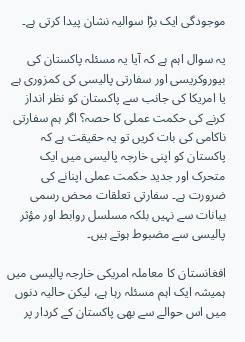موجودگی ایک بڑا سوالیہ نشان پیدا کرتی ہے۔

یہ سوال اہم ہے کہ آیا یہ مسئلہ پاکستان کی بیوروکریسی اور سفارتی پالیسی کی کمزوری ہے یا امریکا کی جانب سے پاکستان کو نظر انداز کرنے کی حکمت عملی کا حصہ؟ اگر ہم سفارتی ناکامی کی بات کریں تو یہ حقیقت ہے کہ پاکستان کو اپنی خارجہ پالیسی میں ایک متحرک اور جدید حکمت عملی اپنانے کی ضرورت ہے۔ سفارتی تعلقات محض رسمی بیانات سے نہیں بلکہ مسلسل روابط اور مؤثر پالیسی سے مضبوط ہوتے ہیں۔

افغانستان کا معاملہ امریکی خارجہ پالیسی میں ہمیشہ ایک اہم مسئلہ رہا ہے، لیکن حالیہ دنوں میں اس حوالے سے بھی پاکستان کے کردار پر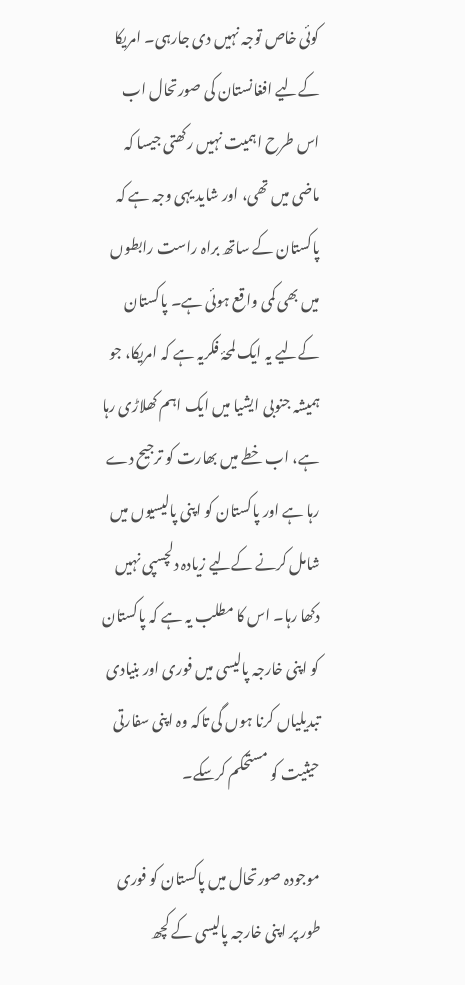کوئی خاص توجہ نہیں دی جارہی۔ امریکا کےلیے افغانستان کی صورتحال اب اس طرح اہمیت نہیں رکھتی جیسا کہ ماضی میں تھی، اور شاید یہی وجہ ہے کہ پاکستان کے ساتھ براہ راست رابطوں میں بھی کمی واقع ہوئی ہے۔ پاکستان کےلیے یہ ایک لمحۂ فکریہ ہے کہ امریکا، جو ہمیشہ جنوبی ایشیا میں ایک اہم کھلاڑی رہا ہے، اب خطے میں بھارت کو ترجیح دے رہا ہے اور پاکستان کو اپنی پالیسیوں میں شامل کرنے کےلیے زیادہ دلچسپی نہیں دکھا رہا۔ اس کا مطلب یہ ہے کہ پاکستان کو اپنی خارجہ پالیسی میں فوری اور بنیادی تبدیلیاں کرنا ہوں گی تاکہ وہ اپنی سفارتی حیثیت کو مستحکم کرسکے۔

موجودہ صورتحال میں پاکستان کو فوری طور پر اپنی خارجہ پالیسی کے کچھ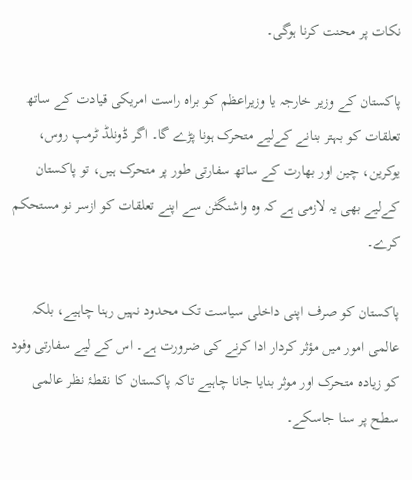نکات پر محنت کرنا ہوگی۔

پاکستان کے وزیر خارجہ یا وزیراعظم کو براہ راست امریکی قیادت کے ساتھ تعلقات کو بہتر بنانے کےلیے متحرک ہونا پڑے گا۔ اگر ڈونلڈ ٹرمپ روس، یوکرین، چین اور بھارت کے ساتھ سفارتی طور پر متحرک ہیں، تو پاکستان کےلیے بھی یہ لازمی ہے کہ وہ واشنگٹن سے اپنے تعلقات کو ازسر نو مستحکم کرے۔

پاکستان کو صرف اپنی داخلی سیاست تک محدود نہیں رہنا چاہیے، بلکہ عالمی امور میں مؤثر کردار ادا کرنے کی ضرورت ہے۔ اس کے لیے سفارتی وفود کو زیادہ متحرک اور موثر بنایا جانا چاہیے تاکہ پاکستان کا نقطۂ نظر عالمی سطح پر سنا جاسکے۔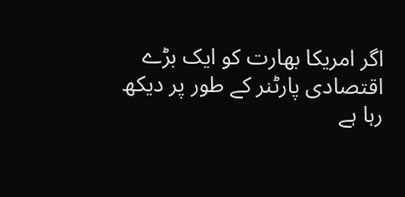اگر امریکا بھارت کو ایک بڑے اقتصادی پارٹنر کے طور پر دیکھ رہا ہے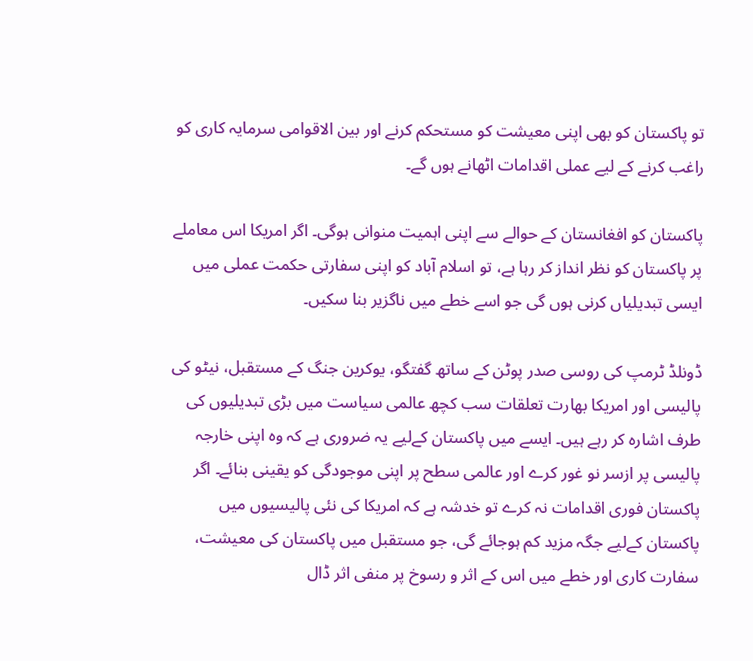تو پاکستان کو بھی اپنی معیشت کو مستحکم کرنے اور بین الاقوامی سرمایہ کاری کو راغب کرنے کے لیے عملی اقدامات اٹھانے ہوں گے۔

پاکستان کو افغانستان کے حوالے سے اپنی اہمیت منوانی ہوگی۔ اگر امریکا اس معاملے پر پاکستان کو نظر انداز کر رہا ہے، تو اسلام آباد کو اپنی سفارتی حکمت عملی میں ایسی تبدیلیاں کرنی ہوں گی جو اسے خطے میں ناگزیر بنا سکیں۔

ڈونلڈ ٹرمپ کی روسی صدر پوٹن کے ساتھ گفتگو، یوکرین جنگ کے مستقبل، نیٹو کی پالیسی اور امریکا بھارت تعلقات سب کچھ عالمی سیاست میں بڑی تبدیلیوں کی طرف اشارہ کر رہے ہیں۔ ایسے میں پاکستان کےلیے یہ ضروری ہے کہ وہ اپنی خارجہ پالیسی پر ازسر نو غور کرے اور عالمی سطح پر اپنی موجودگی کو یقینی بنائے۔ اگر پاکستان فوری اقدامات نہ کرے تو خدشہ ہے کہ امریکا کی نئی پالیسیوں میں پاکستان کےلیے جگہ مزید کم ہوجائے گی، جو مستقبل میں پاکستان کی معیشت، سفارت کاری اور خطے میں اس کے اثر و رسوخ پر منفی اثر ڈال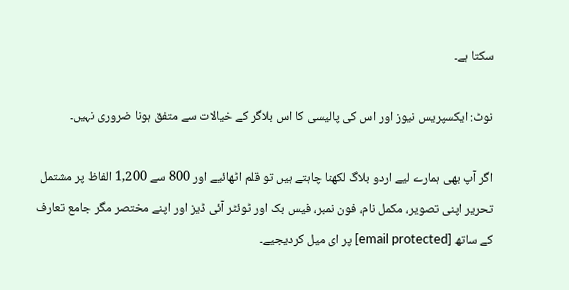سکتا ہے۔

نوٹ: ایکسپریس نیوز اور اس کی پالیسی کا اس بلاگر کے خیالات سے متفق ہونا ضروری نہیں۔

اگر آپ بھی ہمارے لیے اردو بلاگ لکھنا چاہتے ہیں تو قلم اٹھائیے اور 800 سے 1,200 الفاظ پر مشتمل تحریر اپنی تصویر، مکمل نام، فون نمبر، فیس بک اور ٹوئٹر آئی ڈیز اور اپنے مختصر مگر جامع تعارف کے ساتھ [email protected] پر ای میل کردیجیے۔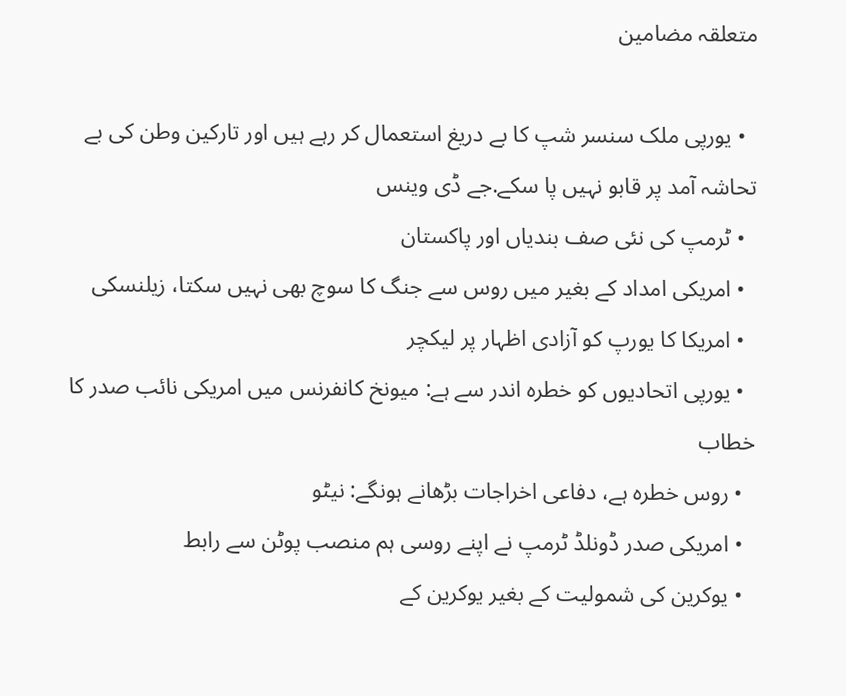متعلقہ مضامین

  • یورپی ملک سنسر شپ کا بے دریغ استعمال کر رہے ہیں اور تارکین وطن کی بے تحاشہ آمد پر قابو نہیں پا سکے.جے ڈی وینس
  • ٹرمپ کی نئی صف بندیاں اور پاکستان
  • امریکی امداد کے بغیر میں روس سے جنگ کا سوچ بھی نہیں سکتا، زیلنسکی
  • امریکا کا یورپ کو آزادی اظہار پر لیکچر
  • یورپی اتحادیوں کو خطرہ اندر سے ہے: میونخ کانفرنس میں امریکی نائب صدر کا  خطاب
  • روس خطرہ ہے، دفاعی اخراجات بڑھانے ہونگے: نیٹو
  • امریکی صدر ڈونلڈ ٹرمپ نے اپنے روسی ہم منصب پوٹن سے رابط
  • یوکرین کی شمولیت کے بغیر یوکرین کے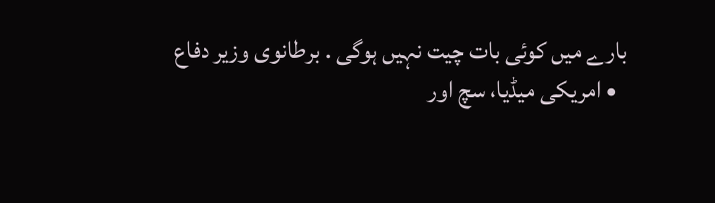بارے میں کوئی بات چیت نہیں ہوگی . برطانوی وزیر دفاع
  • امریکی میڈیا، سچ اور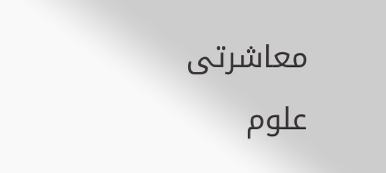معاشرتی علوم